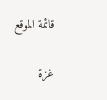قائمة الموقع

غزة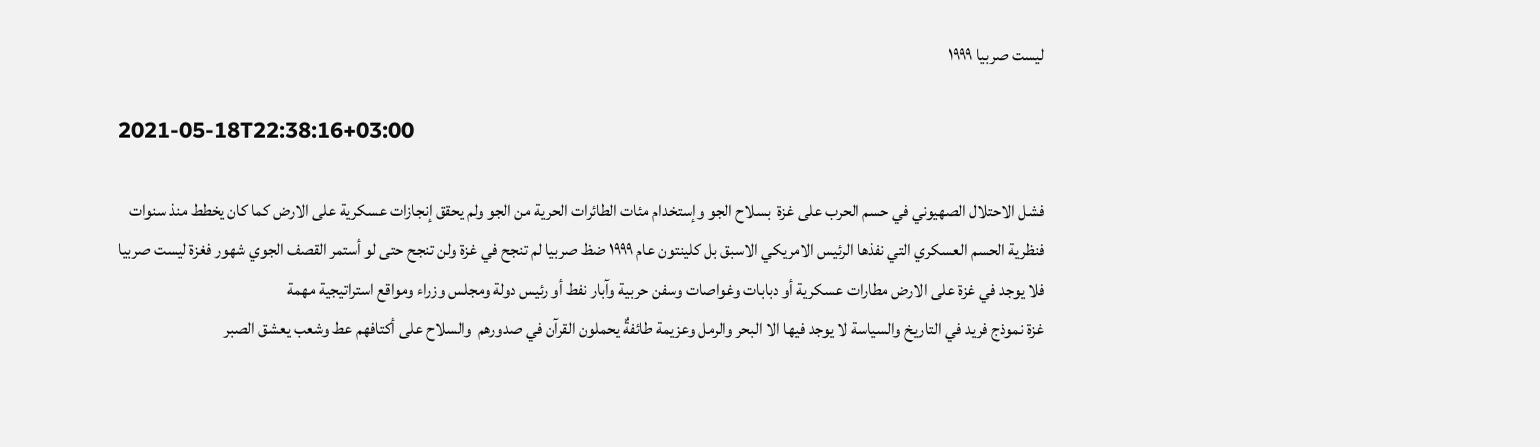ليست صربيا ١٩٩٩

2021-05-18T22:38:16+03:00

فشل الاحتلال الصهيوني في حسم الحرب على غزة  بسلاح الجو وإستخدام مئات الطائرات الحرية من الجو ولم يحقق إنجازات عسكرية على الارض كما كان يخطط منذ سنوات فنظرية الحسم العسكري التي نفذها الرئيس الامريكي الاسبق بل كلينتون عام ١٩٩٩ ضظ صربيا لم تنجح في غزة ولن تنجح حتى لو أستمر القصف الجوي شهور فغزة ليست صربيا فلا يوجد في غزة على الارض مطارات عسكرية أو دبابات وغواصات وسفن حربية وآبار نفط أو رئيس دولة ومجلس وزراء ومواقع استراتيجية مهمة
غزة نموذج فريد في التاريخ والسياسة لا يوجد فيها الا البحر والرمل وعزيمة طائفةٌ يحملون القرآن في صدورهم  والسلاح على أكتافهم عط وشعب يعشق الصبر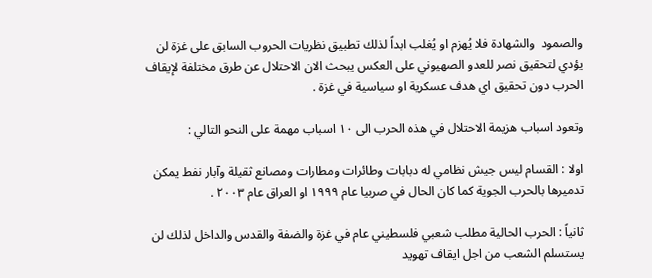والصمود  والشهادة فلا يُهزم او يُغلب ابداً لذلك تطبيق نظريات الحروب السابق على غزة لن يؤدي لتحقيق نصر للعدو الصهيوني على العكس يبحث الان الاحتلال عن طرق مختلفة لإيقاف الحرب دون تحقيق اي هدف عسكرية او سياسية في غزة .

وتعود اسباب هزيمة الاحتلال في هذه الحرب الى ١٠ اسباب مهمة على النحو التالي :

اولا : القسام ليس جيش نظامي له دبابات وطائرات ومطارات ومصانع ثقيلة وآبار نفط يمكن تدميرها بالحرب الجوية كما كان الحال في صربيا عام ١٩٩٩ او العراق عام ٢٠٠٣ .

ثانياً : الحرب الحالية مطلب شعبي فلسطيني عام في غزة والضفة والقدس والداخل لذلك لن يستسلم الشعب من اجل ايقاف تهويد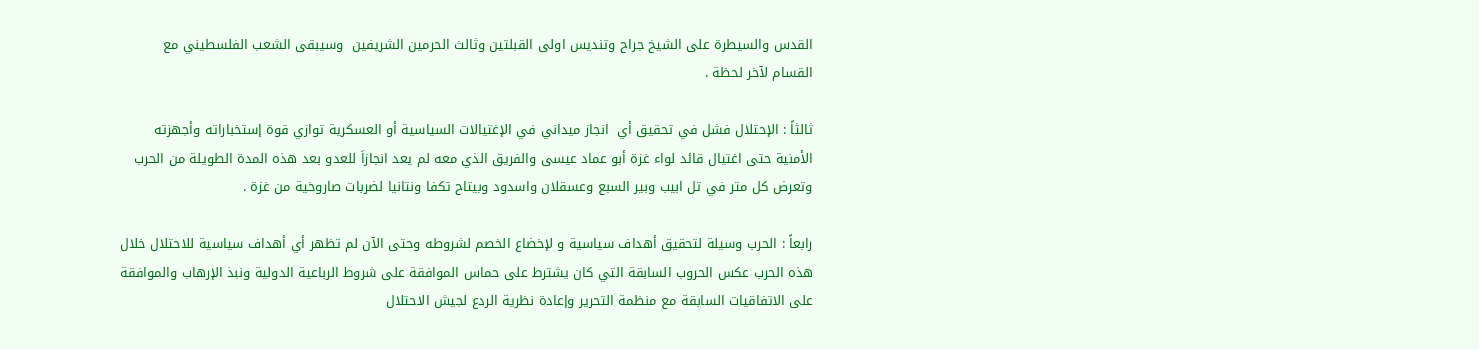القدس والسيطرة على الشيخ جراح وتنديس اولى القبلتين وثالث الحرمين الشريفين  وسيبقى الشعب الفلسطيني مع القسام لآخر لحظة .

ثالثاً : الإحتلال فشل في تحقيق أي  انجاز ميداني في الإغتيالات السياسية أو العسكرية توازي قوة إستخباراته وأجهزته الأمنية حتى اغتيال قائد لواء غزة أبو عماد عيسى والفريق الذي معه لم يعد انجازاَ للعدو بعد هذه المدة الطويلة من الحرب وتعرض كل متر في تل ابيب وبير السبع وعسقلان واسدود وبيتاح تكفا ونتانيا لضربات صاروخية من غزة .

رابعاً : الحرب وسيلة لتحقيق أهداف سياسية و لإخضاع الخصم لشروطه وحتى الآن لم تظهر أي أهداف سياسية للاحتلال خلال هذه الحرب عكس الحروب السابقة التي كان يشترط على حماس الموافقة على شروط الرباعية الدولية ونبذ الإرهاب والموافقة على الاتفاقيات السابقة مع منظمة التحرير وإعادة نظرية الردع لجيش الاحتلال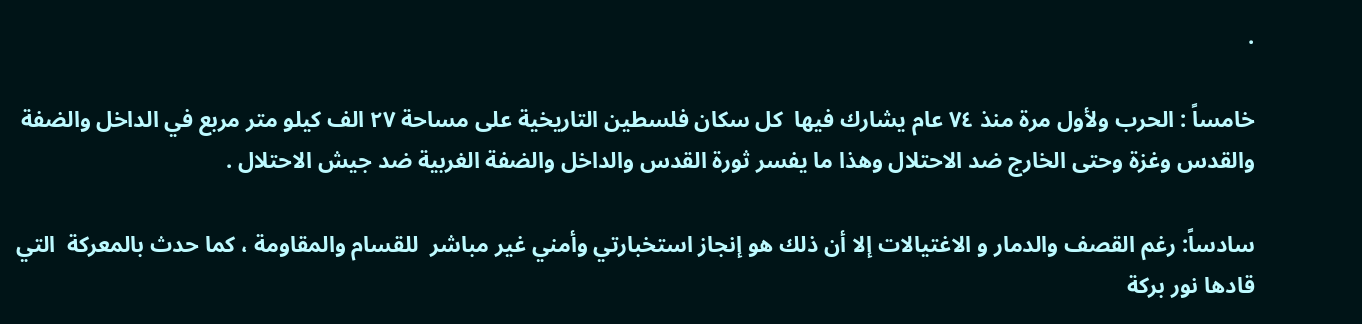.

خامساً : الحرب ولأول مرة منذ ٧٤ عام يشارك فيها  كل سكان فلسطين التاريخية على مساحة ٢٧ الف كيلو متر مربع في الداخل والضفة والقدس وغزة وحتى الخارج ضد الاحتلال وهذا ما يفسر ثورة القدس والداخل والضفة الغربية ضد جيش الاحتلال .

سادساً: رغم القصف والدمار و الاغتيالات إلا أن ذلك هو إنجاز استخبارتي وأمني غير مباشر  للقسام والمقاومة ، كما حدث بالمعركة  التي قادها نور بركة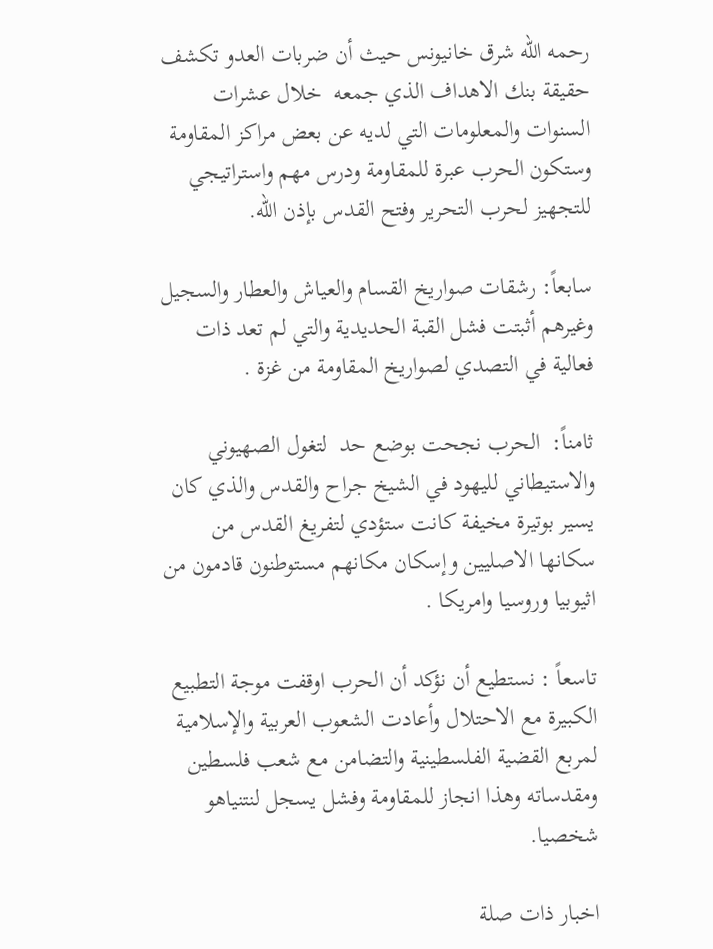رحمه الله شرق خانيونس حيث أن ضربات العدو تكشف حقيقة بنك الاهداف الذي جمعه  خلال عشرات السنوات والمعلومات التي لديه عن بعض مراكز المقاومة وستكون الحرب عبرة للمقاومة ودرس مهم واستراتيجي للتجهيز لحرب التحرير وفتح القدس بإذن الله.

سابعاً: رشقات صواريخ القسام والعياش والعطار والسجيل وغيرهم أثبتت فشل القبة الحديدية والتي لم تعد ذات فعالية في التصدي لصواريخ المقاومة من غزة .

ثامناً:  الحرب نجحت بوضع حد  لتغول الصهيوني والاستيطاني لليهود في الشيخ جراح والقدس والذي كان يسير بوتيرة مخيفة كانت ستؤدي لتفريغ القدس من سكانها الاصليين وإسكان مكانهم مستوطنون قادمون من اثيوبيا وروسيا وامريكا .

تاسعاً : نستطيع أن نؤكد أن الحرب اوقفت موجة التطبيع الكبيرة مع الاحتلال وأعادت الشعوب العربية والإسلامية لمربع القضية الفلسطينية والتضامن مع شعب فلسطين ومقدساته وهذا انجاز للمقاومة وفشل يسجل لنتنياهو شخصيا.

اخبار ذات صلة